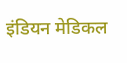इंडियन मेडिकल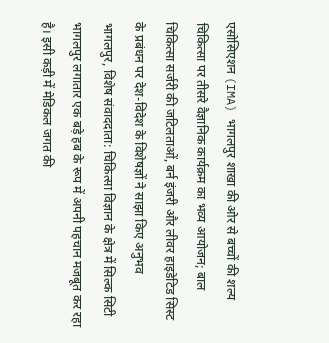एसोसिएशन (IMA) भागलपुर शाखा की ओर से बच्चों की शल्य चिकित्सा पर तीसरे वैज्ञानिक कार्यक्रम का भव्य आयोजन; बाल चिकित्सा सर्जरी की जटिलताओं, बर्न इंजरी और लीवर हाइडेटिड सिस्ट के प्रबंधन पर देश-विदेश के विशेषज्ञों ने साझा किए अनुभव
भागलपुर, विशेष संवाददाता: चिकित्सा विज्ञान के क्षेत्र में सिल्क सिटी भागलपुर लगातार एक बड़े हब के रूप में अपनी पहचान मजबूत कर रहा है। इसी कड़ी में मेडिकल जगत की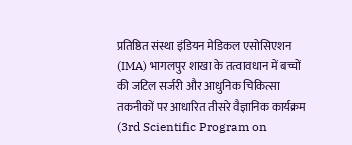प्रतिष्ठित संस्था इंडियन मेडिकल एसोसिएशन (IMA) भागलपुर शाखा के तत्वावधान में बच्चों की जटिल सर्जरी और आधुनिक चिकित्सा तकनीकों पर आधारित तीसरे वैज्ञानिक कार्यक्रम (3rd Scientific Program on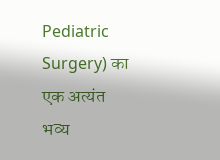Pediatric Surgery) का एक अत्यंत भव्य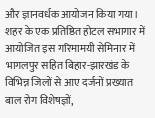और ज्ञानवर्धक आयोजन किया गया। शहर के एक प्रतिष्ठित होटल सभागार में आयोजित इस गरिमामयी सेमिनार में भागलपुर सहित बिहार-झारखंड के विभिन्न जिलों से आए दर्जनों प्रख्यात बाल रोग विशेषज्ञों,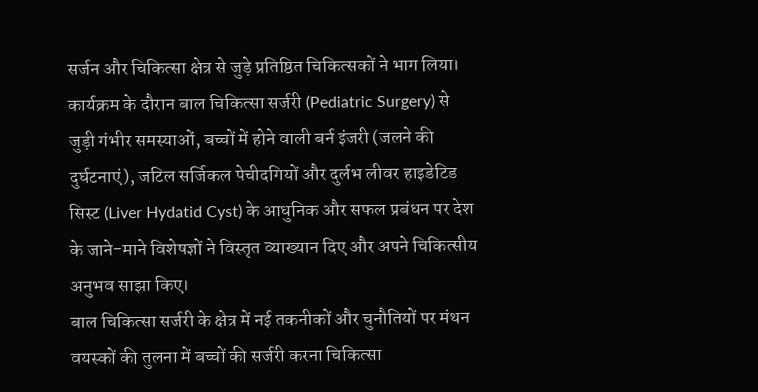सर्जन और चिकित्सा क्षेत्र से जुड़े प्रतिष्ठित चिकित्सकों ने भाग लिया। कार्यक्रम के दौरान बाल चिकित्सा सर्जरी (Pediatric Surgery) से जुड़ी गंभीर समस्याओं, बच्चों में होने वाली बर्न इंजरी (जलने की दुर्घटनाएं), जटिल सर्जिकल पेचीदगियों और दुर्लभ लीवर हाइडेटिड सिस्ट (Liver Hydatid Cyst) के आधुनिक और सफल प्रबंधन पर देश के जाने-माने विशेषज्ञों ने विस्तृत व्याख्यान दिए और अपने चिकित्सीय अनुभव साझा किए।
बाल चिकित्सा सर्जरी के क्षेत्र में नई तकनीकों और चुनौतियों पर मंथन
वयस्कों की तुलना में बच्चों की सर्जरी करना चिकित्सा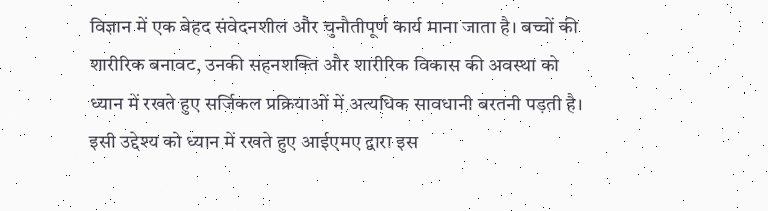विज्ञान में एक बेहद संवेदनशील और चुनौतीपूर्ण कार्य माना जाता है। बच्चों की शारीरिक बनावट, उनकी सहनशक्ति और शारीरिक विकास की अवस्था को ध्यान में रखते हुए सर्जिकल प्रक्रियाओं में अत्यधिक सावधानी बरतनी पड़ती है। इसी उद्देश्य को ध्यान में रखते हुए आईएमए द्वारा इस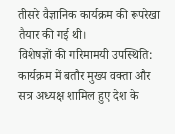तीसरे वैज्ञानिक कार्यक्रम की रूपरेखा तैयार की गई थी।
विशेषज्ञों की गरिमामयी उपस्थिति: कार्यक्रम में बतौर मुख्य वक्ता और सत्र अध्यक्ष शामिल हुए देश के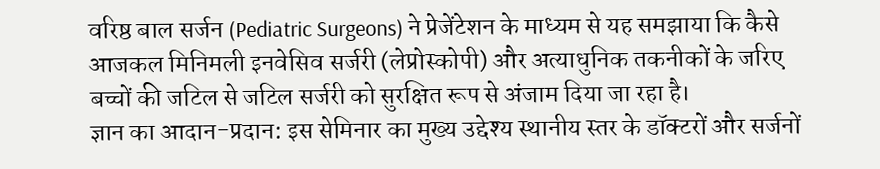वरिष्ठ बाल सर्जन (Pediatric Surgeons) ने प्रेजेंटेशन के माध्यम से यह समझाया कि कैसे आजकल मिनिमली इनवेसिव सर्जरी (लेप्रोस्कोपी) और अत्याधुनिक तकनीकों के जरिए बच्चों की जटिल से जटिल सर्जरी को सुरक्षित रूप से अंजाम दिया जा रहा है।
ज्ञान का आदान-प्रदान: इस सेमिनार का मुख्य उद्देश्य स्थानीय स्तर के डॉक्टरों और सर्जनों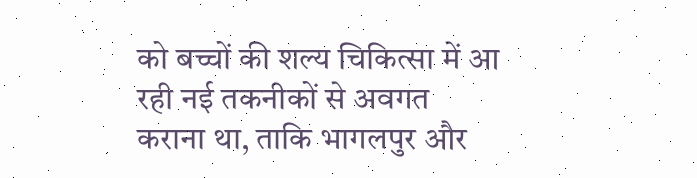को बच्चों की शल्य चिकित्सा में आ रही नई तकनीकों से अवगत कराना था, ताकि भागलपुर और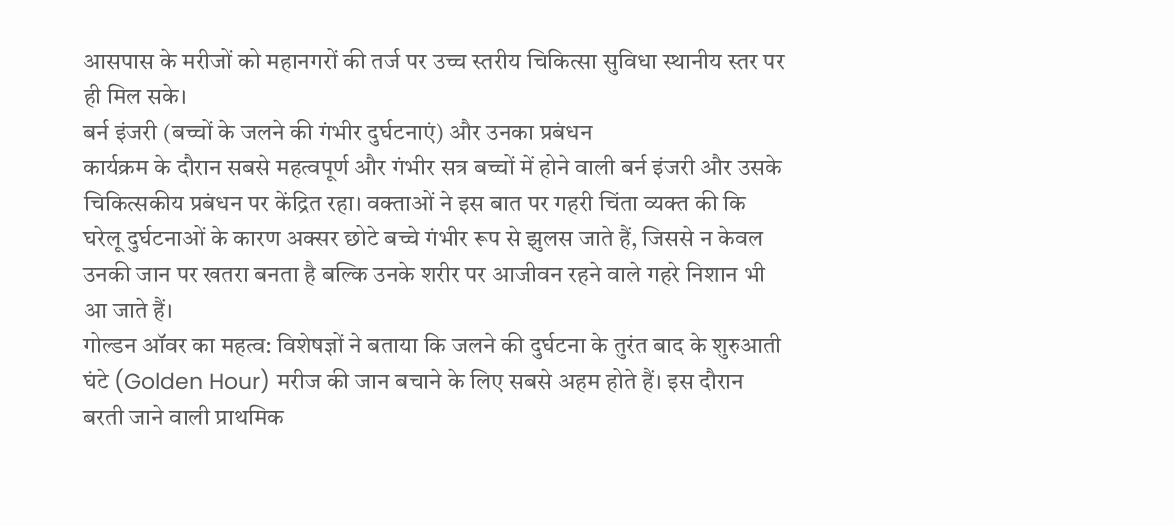आसपास के मरीजों को महानगरों की तर्ज पर उच्च स्तरीय चिकित्सा सुविधा स्थानीय स्तर पर ही मिल सके।
बर्न इंजरी (बच्चों के जलने की गंभीर दुर्घटनाएं) और उनका प्रबंधन
कार्यक्रम के दौरान सबसे महत्वपूर्ण और गंभीर सत्र बच्चों में होने वाली बर्न इंजरी और उसके चिकित्सकीय प्रबंधन पर केंद्रित रहा। वक्ताओं ने इस बात पर गहरी चिंता व्यक्त की कि घरेलू दुर्घटनाओं के कारण अक्सर छोटे बच्चे गंभीर रूप से झुलस जाते हैं, जिससे न केवल उनकी जान पर खतरा बनता है बल्कि उनके शरीर पर आजीवन रहने वाले गहरे निशान भी आ जाते हैं।
गोल्डन ऑवर का महत्व: विशेषज्ञों ने बताया कि जलने की दुर्घटना के तुरंत बाद के शुरुआती घंटे (Golden Hour) मरीज की जान बचाने के लिए सबसे अहम होते हैं। इस दौरान बरती जाने वाली प्राथमिक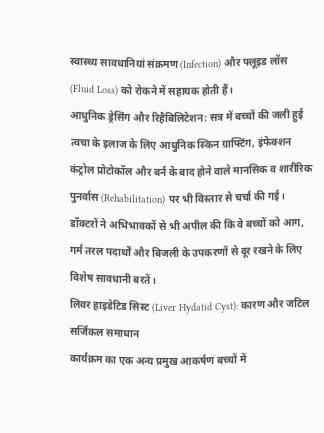स्वास्थ्य सावधानियां संक्रमण (Infection) और फ्लूइड लॉस (Fluid Loss) को रोकने में सहायक होती हैं।
आधुनिक ड्रेसिंग और रिहैबिलिटेशन: सत्र में बच्चों की जली हुई त्वचा के इलाज के लिए आधुनिक स्किन ग्राफ्टिंग, इंफेक्शन कंट्रोल प्रोटोकॉल और बर्न के बाद होने वाले मानसिक व शारीरिक पुनर्वास (Rehabilitation) पर भी विस्तार से चर्चा की गई। डॉक्टरों ने अभिभावकों से भी अपील की कि वे बच्चों को आग, गर्म तरल पदार्थों और बिजली के उपकरणों से दूर रखने के लिए विशेष सावधानी बरतें।
लिवर हाइडेटिड सिस्ट (Liver Hydatid Cyst): कारण और जटिल सर्जिकल समाधान
कार्यक्रम का एक अन्य प्रमुख आकर्षण बच्चों में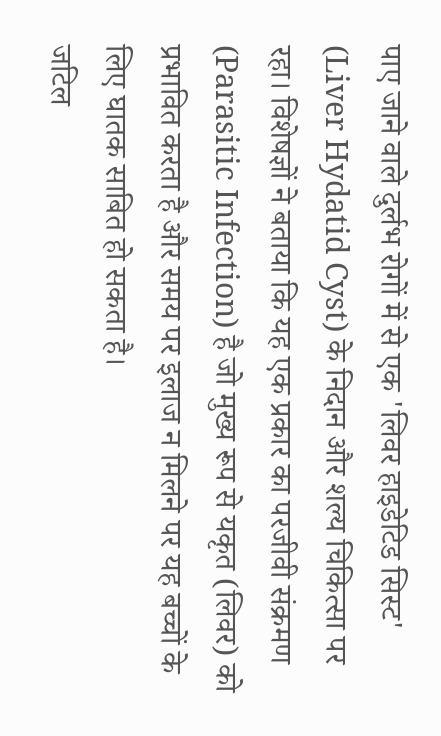पाए जाने वाले दुर्लभ रोगों में से एक 'लिवर हाइडेटिड सिस्ट' (Liver Hydatid Cyst) के निदान और शल्य चिकित्सा पर रहा। विशेषज्ञों ने बताया कि यह एक प्रकार का परजीवी संक्रमण (Parasitic Infection) है जो मुख्य रूप से यकृत (लिवर) को प्रभावित करता है और समय पर इलाज न मिलने पर यह बच्चों के लिए घातक साबित हो सकता है।
जटिल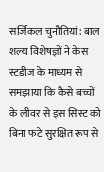सर्जिकल चुनौतियां: बाल शल्य विशेषज्ञों ने केस स्टडीज के माध्यम से समझाया कि कैसे बच्चों के लीवर से इस सिस्ट को बिना फटे सुरक्षित रूप से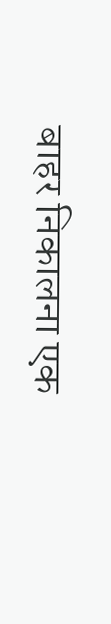बाहर निकालना एक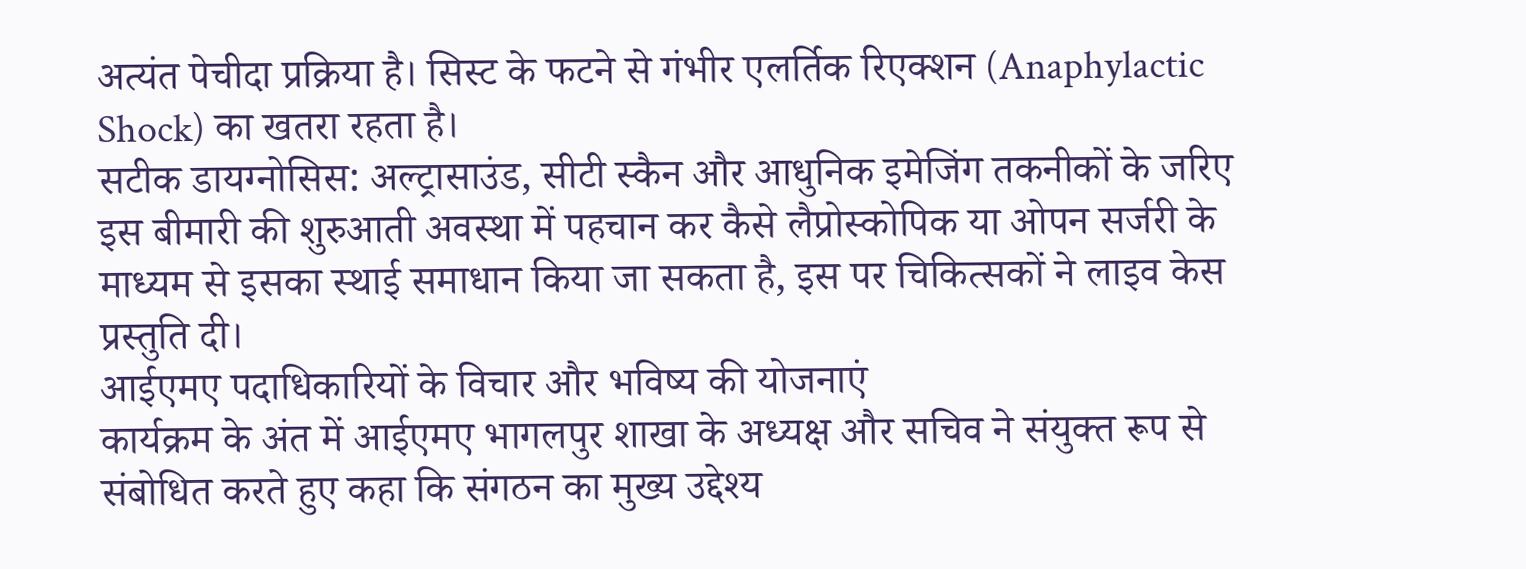अत्यंत पेचीदा प्रक्रिया है। सिस्ट के फटने से गंभीर एलर्तिक रिएक्शन (Anaphylactic Shock) का खतरा रहता है।
सटीक डायग्नोसिस: अल्ट्रासाउंड, सीटी स्कैन और आधुनिक इमेजिंग तकनीकों के जरिए इस बीमारी की शुरुआती अवस्था में पहचान कर कैसे लैप्रोस्कोपिक या ओपन सर्जरी के माध्यम से इसका स्थाई समाधान किया जा सकता है, इस पर चिकित्सकों ने लाइव केस प्रस्तुति दी।
आईएमए पदाधिकारियों के विचार और भविष्य की योजनाएं
कार्यक्रम के अंत में आईएमए भागलपुर शाखा के अध्यक्ष और सचिव ने संयुक्त रूप से संबोधित करते हुए कहा कि संगठन का मुख्य उद्देश्य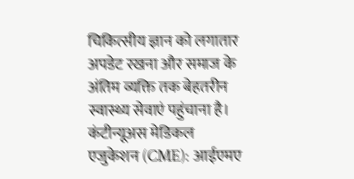चिकित्सीय ज्ञान को लगातार अपडेट रखना और समाज के अंतिम व्यक्ति तक बेहतरीन स्वास्थ्य सेवाएं पहुंचाना है।
कंटीन्यूअस मेडिकल एजुकेशन (CME): आईएमए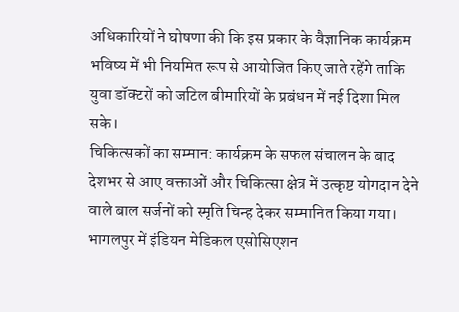अधिकारियों ने घोषणा की कि इस प्रकार के वैज्ञानिक कार्यक्रम भविष्य में भी नियमित रूप से आयोजित किए जाते रहेंगे ताकि युवा डॉक्टरों को जटिल बीमारियों के प्रबंधन में नई दिशा मिल सके।
चिकित्सकों का सम्मान: कार्यक्रम के सफल संचालन के बाद देशभर से आए वक्ताओं और चिकित्सा क्षेत्र में उत्कृष्ट योगदान देने वाले बाल सर्जनों को स्मृति चिन्ह देकर सम्मानित किया गया।
भागलपुर में इंडियन मेडिकल एसोसिएशन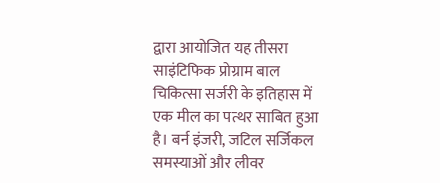द्वारा आयोजित यह तीसरा साइंटिफिक प्रोग्राम बाल चिकित्सा सर्जरी के इतिहास में एक मील का पत्थर साबित हुआ है। बर्न इंजरी, जटिल सर्जिकल समस्याओं और लीवर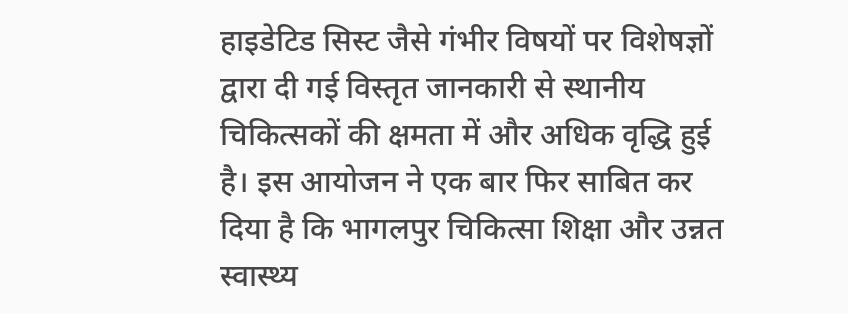हाइडेटिड सिस्ट जैसे गंभीर विषयों पर विशेषज्ञों द्वारा दी गई विस्तृत जानकारी से स्थानीय चिकित्सकों की क्षमता में और अधिक वृद्धि हुई है। इस आयोजन ने एक बार फिर साबित कर दिया है कि भागलपुर चिकित्सा शिक्षा और उन्नत स्वास्थ्य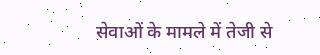सेवाओं के मामले में तेजी से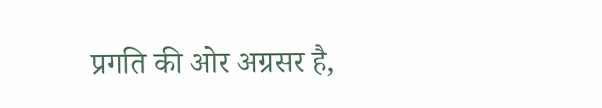प्रगति की ओर अग्रसर है,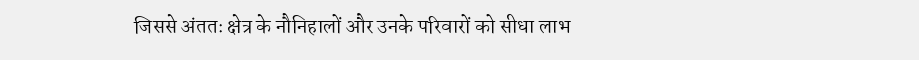जिससे अंततः क्षेत्र के नौनिहालों और उनके परिवारों को सीधा लाभ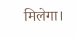मिलेगा।